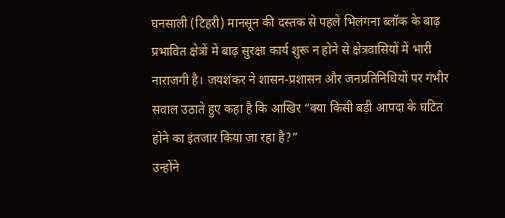घनसाली (टिहरी) मानसून की दस्तक से पहले भिलंगना ब्लॉक के बाढ़ प्रभावित क्षेत्रों में बाढ़ सुरक्षा कार्य शुरू न होने से क्षेत्रवासियों में भारी नाराजगी है। जयशंकर ने शासन-प्रशासन और जनप्रतिनिधियों पर गंभीर सवाल उठाते हुए कहा है कि आखिर “क्या किसी बड़ी आपदा के घटित होने का इंतजार किया जा रहा है?”
उन्होंने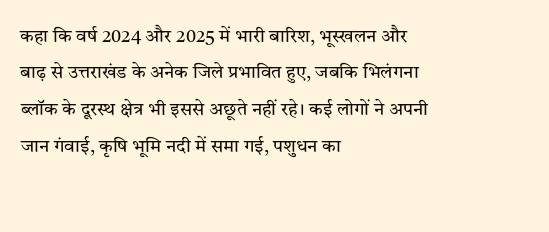कहा कि वर्ष 2024 और 2025 में भारी बारिश, भूस्खलन और बाढ़ से उत्तराखंड के अनेक जिले प्रभावित हुए, जबकि भिलंगना ब्लॉक के दूरस्थ क्षेत्र भी इससे अछूते नहीं रहे। कई लोगों ने अपनी जान गंवाई, कृषि भूमि नदी में समा गई, पशुधन का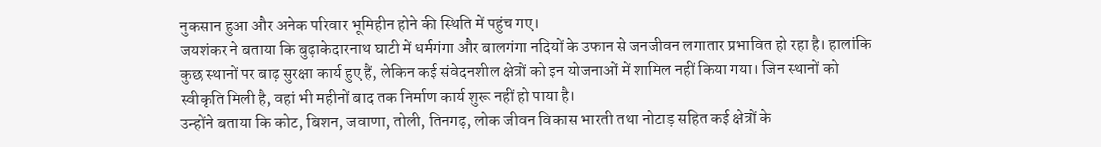नुकसान हुआ और अनेक परिवार भूमिहीन होने की स्थिति में पहुंच गए।
जयशंकर ने बताया कि बुढ़ाकेदारनाथ घाटी में धर्मगंगा और बालगंगा नदियों के उफान से जनजीवन लगातार प्रभावित हो रहा है। हालांकि कुछ स्थानों पर बाढ़ सुरक्षा कार्य हुए हैं, लेकिन कई संवेदनशील क्षेत्रों को इन योजनाओं में शामिल नहीं किया गया। जिन स्थानों को स्वीकृति मिली है, वहां भी महीनों बाद तक निर्माण कार्य शुरू नहीं हो पाया है।
उन्होंने बताया कि कोट, बिशन, जवाणा, तोली, तिनगढ़, लोक जीवन विकास भारती तथा नोटाड़ सहित कई क्षेत्रों के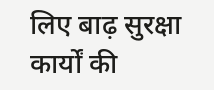लिए बाढ़ सुरक्षा कार्यों की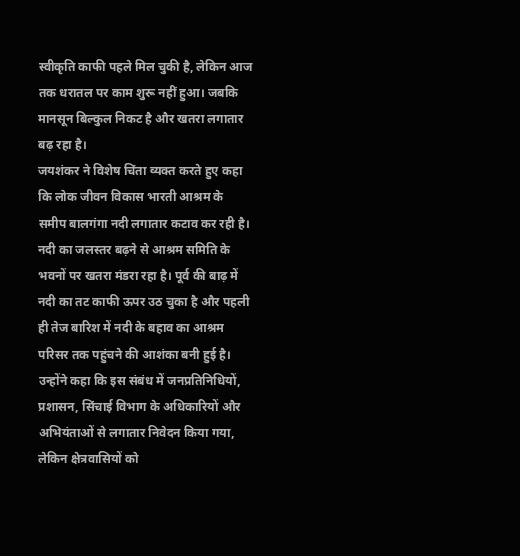स्वीकृति काफी पहले मिल चुकी है, लेकिन आज तक धरातल पर काम शुरू नहीं हुआ। जबकि मानसून बिल्कुल निकट है और खतरा लगातार बढ़ रहा है।
जयशंकर ने विशेष चिंता व्यक्त करते हुए कहा कि लोक जीवन विकास भारती आश्रम के समीप बालगंगा नदी लगातार कटाव कर रही है। नदी का जलस्तर बढ़ने से आश्रम समिति के भवनों पर खतरा मंडरा रहा है। पूर्व की बाढ़ में नदी का तट काफी ऊपर उठ चुका है और पहली ही तेज बारिश में नदी के बहाव का आश्रम परिसर तक पहुंचने की आशंका बनी हुई है।
उन्होंने कहा कि इस संबंध में जनप्रतिनिधियों, प्रशासन, सिंचाई विभाग के अधिकारियों और अभियंताओं से लगातार निवेदन किया गया, लेकिन क्षेत्रवासियों को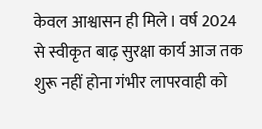केवल आश्वासन ही मिले। वर्ष 2024 से स्वीकृत बाढ़ सुरक्षा कार्य आज तक शुरू नहीं होना गंभीर लापरवाही को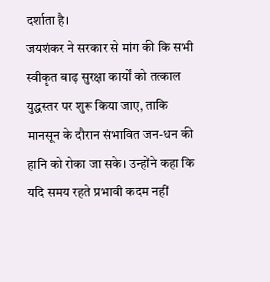दर्शाता है।
जयशंकर ने सरकार से मांग की कि सभी स्वीकृत बाढ़ सुरक्षा कार्यों को तत्काल युद्धस्तर पर शुरू किया जाए, ताकि मानसून के दौरान संभावित जन-धन की हानि को रोका जा सके। उन्होंने कहा कि यदि समय रहते प्रभावी कदम नहीं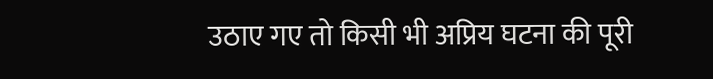उठाए गए तो किसी भी अप्रिय घटना की पूरी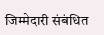जिम्मेदारी संबंधित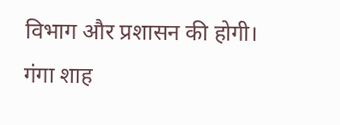विभाग और प्रशासन की होगी।
गंगा शाह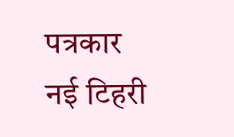पत्रकार नई टिहरी